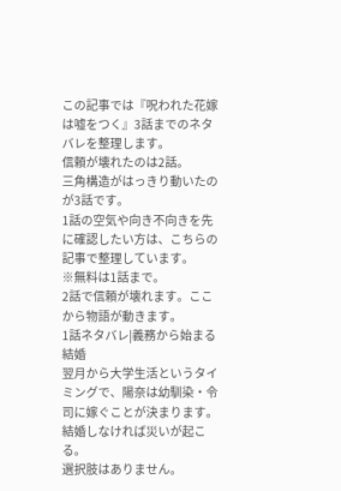この記事では『呪われた花嫁は嘘をつく』3話までのネタバレを整理します。
信頼が壊れたのは2話。
三角構造がはっきり動いたのが3話です。
1話の空気や向き不向きを先に確認したい方は、こちらの記事で整理しています。
※無料は1話まで。
2話で信頼が壊れます。ここから物語が動きます。
1話ネタバレ|義務から始まる結婚
翌月から大学生活というタイミングで、陽奈は幼馴染・令司に嫁ぐことが決まります。
結婚しなければ災いが起こる。
選択肢はありません。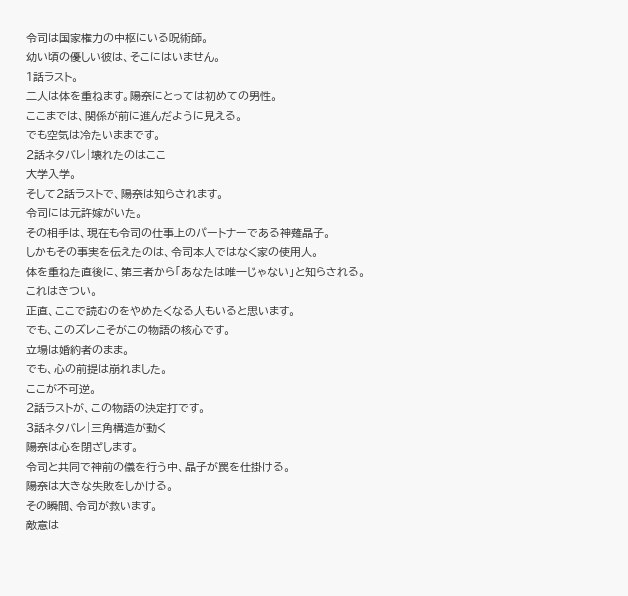令司は国家権力の中枢にいる呪術師。
幼い頃の優しい彼は、そこにはいません。
1話ラスト。
二人は体を重ねます。陽奈にとっては初めての男性。
ここまでは、関係が前に進んだように見える。
でも空気は冷たいままです。
2話ネタバレ|壊れたのはここ
大学入学。
そして2話ラストで、陽奈は知らされます。
令司には元許嫁がいた。
その相手は、現在も令司の仕事上のパートナーである神薙晶子。
しかもその事実を伝えたのは、令司本人ではなく家の使用人。
体を重ねた直後に、第三者から「あなたは唯一じゃない」と知らされる。
これはきつい。
正直、ここで読むのをやめたくなる人もいると思います。
でも、このズレこそがこの物語の核心です。
立場は婚約者のまま。
でも、心の前提は崩れました。
ここが不可逆。
2話ラストが、この物語の決定打です。
3話ネタバレ|三角構造が動く
陽奈は心を閉ざします。
令司と共同で神前の儀を行う中、晶子が罠を仕掛ける。
陽奈は大きな失敗をしかける。
その瞬間、令司が救います。
敵意は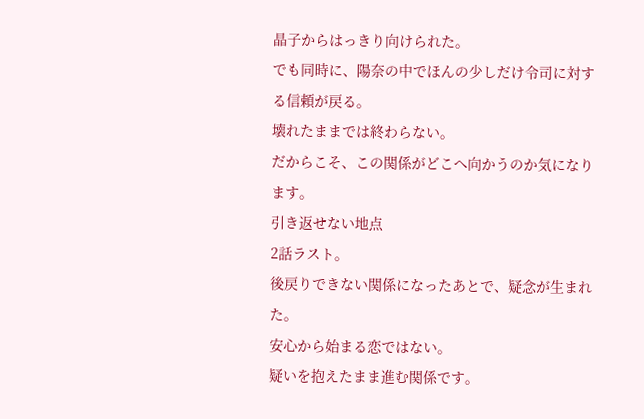晶子からはっきり向けられた。
でも同時に、陽奈の中でほんの少しだけ令司に対する信頼が戻る。
壊れたままでは終わらない。
だからこそ、この関係がどこへ向かうのか気になります。
引き返せない地点
2話ラスト。
後戻りできない関係になったあとで、疑念が生まれた。
安心から始まる恋ではない。
疑いを抱えたまま進む関係です。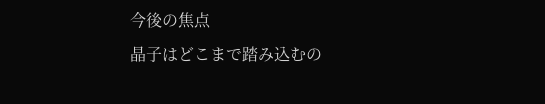今後の焦点
晶子はどこまで踏み込むの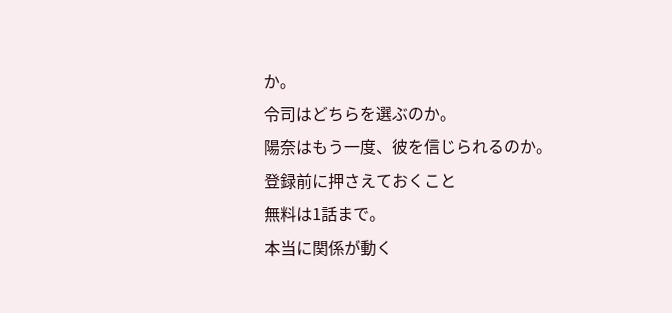か。
令司はどちらを選ぶのか。
陽奈はもう一度、彼を信じられるのか。
登録前に押さえておくこと
無料は1話まで。
本当に関係が動く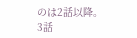のは2話以降。
3話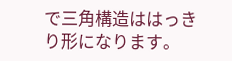で三角構造ははっきり形になります。